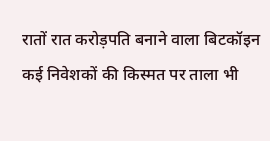रातों रात करोड़पति बनाने वाला बिटकॉइन कई निवेशकों की किस्मत पर ताला भी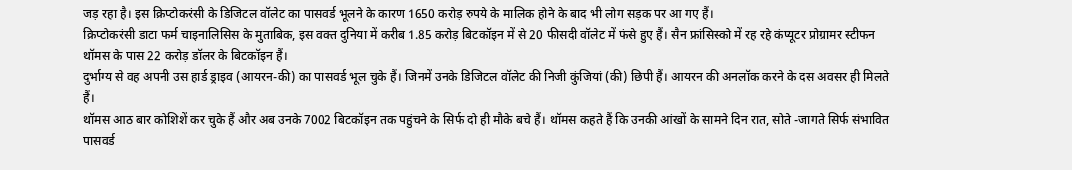जड़ रहा है। इस क्रिप्टोकरंसी के डिजिटल वॉलेट का पासवर्ड भूलने के कारण 1650 करोड़ रुपये के मालिक होने के बाद भी लोग सड़क पर आ गए हैं।
क्रिप्टोकरंसी डाटा फर्म चाइनालिसिस के मुताबिक, इस वक्त दुनिया में करीब 1.85 करोड़ बिटकॉइन में से 20 फीसदी वॉलेट में फंसे हुए हैं। सैन फ्रांसिस्को में रह रहे कंप्यूटर प्रोग्रामर स्टीफन थॉमस के पास 22 करोड़ डॉलर के बिटकॉइन हैं।
दुर्भाग्य से वह अपनी उस हार्ड ड्राइव (आयरन-की) का पासवर्ड भूल चुके हैं। जिनमें उनके डिजिटल वॉलेट की निजी कुंजियां (की) छिपी हैं। आयरन की अनलॉक करने के दस अवसर ही मिलते हैं।
थॉमस आठ बार कोशिशें कर चुके हैं और अब उनके 7002 बिटकॉइन तक पहुंचने के सिर्फ दो ही मौके बचे हैं। थॉमस कहते हैं कि उनकी आंखों के सामने दिन रात, सोते -जागते सिर्फ संभावित पासवर्ड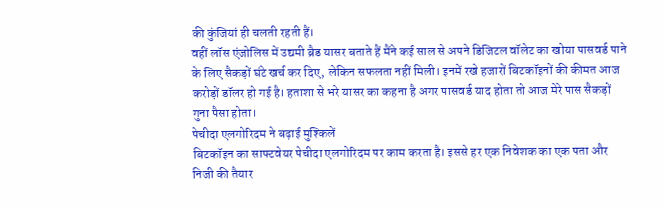की कुंजियां ही चलती रहती हैं।
वहीं लॉस एंजोलिस में उद्यमी ब्रैड यासर बताते हैं मैंने कई साल से अपने डिजिटल वॉलेट का खोया पासवर्ड पाने के लिए सैकड़ों घंटे खर्च कर दिए, लेकिन सफलता नहीं मिली। इनमें रखे हजारों बिटकॉइनों की कीमत आज करोड़ों डॉलर हो गई है। हताशा से भरे यासर का कहना है अगर पासवर्ड याद होता तो आज मेरे पास सैकड़ों गुना पैसा होता।
पेचीदा एलगोरिदम ने बढ़ाई मुश्किलें
बिटकॉइन का साफ्टवेयर पेचीदा एलगोरिदम पर काम करता है। इससे हर एक निवेशक का एक पता और निजी की तैयार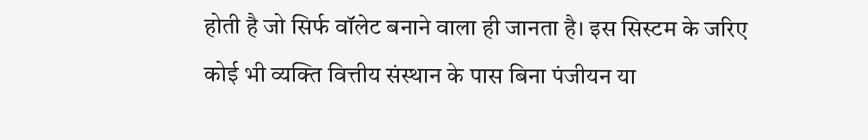होती है जो सिर्फ वॉलेट बनाने वाला ही जानता है। इस सिस्टम के जरिए कोई भी व्यक्ति वित्तीय संस्थान के पास बिना पंजीयन या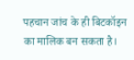पहचान जांच के ही बिटकॉइन का मालिक बन सकता है।